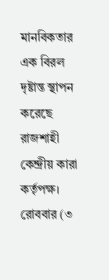মানবিকতার এক বিরল দৃষ্টান্ত স্থাপন করেছে রাজশাহী কেন্দ্রীয় কারা কর্তৃপক্ষ। রোববার (৩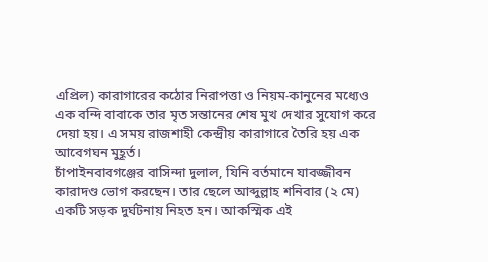এপ্রিল) কারাগারের কঠোর নিরাপত্তা ও নিয়ম-কানুনের মধ্যেও এক বন্দি বাবাকে তার মৃত সন্তানের শেষ মুখ দেখার সুযোগ করে দেয়া হয়। এ সময় রাজশাহী কেন্দ্রীয় কারাগারে তৈরি হয় এক আবেগঘন মুহূর্ত।
চাঁপাইনবাবগঞ্জের বাসিন্দা দুলাল, যিনি বর্তমানে যাবজ্জীবন কারাদণ্ড ভোগ করছেন। তার ছেলে আব্দুল্লাহ শনিবার (২ মে) একটি সড়ক দুর্ঘটনায় নিহত হন। আকস্মিক এই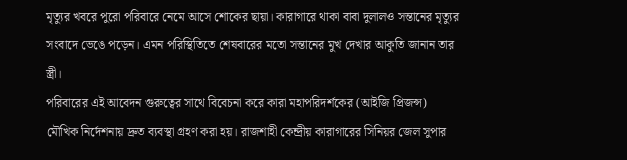মৃত্যুর খবরে পুরো পরিবারে নেমে আসে শোকের ছায়া। কারাগারে থাকা বাবা দুলালও সন্তানের মৃত্যুর সংবাদে ভেঙে পড়েন। এমন পরিস্থিতিতে শেষবারের মতো সন্তানের মুখ দেখার আকুতি জানান তার স্ত্রী।
পরিবারের এই আবেদন গুরুত্বের সাথে বিবেচনা করে কারা মহাপরিদর্শকের (আইজি প্রিজন্স) মৌখিক নির্দেশনায় দ্রুত ব্যবস্থা গ্রহণ করা হয়। রাজশাহী কেন্দ্রীয় কারাগারের সিনিয়র জেল সুপার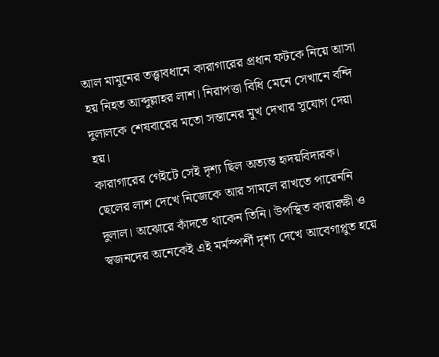আল মামুনের তত্ত্বাবধানে কারাগারের প্রধান ফটকে নিয়ে আসা হয় নিহত আব্দুল্লাহর লাশ। নিরাপত্তা বিধি মেনে সেখানে বন্দি দুলালকে শেষবারের মতো সন্তানের মুখ দেখার সুযোগ দেয়া হয়।
কারাগারের গেইটে সেই দৃশ্য ছিল অত্যন্ত হৃদয়বিদারক। ছেলের লাশ দেখে নিজেকে আর সামলে রাখতে পারেননি দুলাল। অঝোরে কাঁদতে থাকেন তিনি। উপস্থিত কারারক্ষী ও স্বজনদের অনেকেই এই মর্মস্পর্শী দৃশ্য দেখে আবেগাপ্লুত হয়ে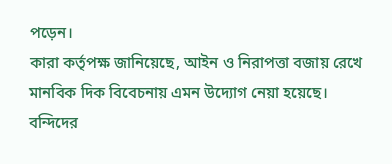পড়েন।
কারা কর্তৃপক্ষ জানিয়েছে, আইন ও নিরাপত্তা বজায় রেখে মানবিক দিক বিবেচনায় এমন উদ্যোগ নেয়া হয়েছে। বন্দিদের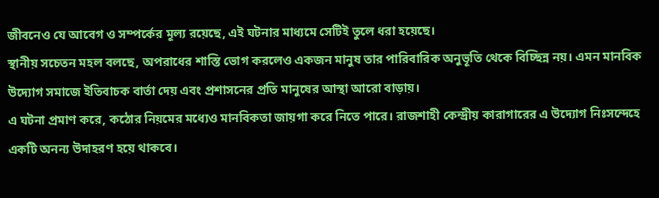জীবনেও যে আবেগ ও সম্পর্কের মূল্য রয়েছে, এই ঘটনার মাধ্যমে সেটিই তুলে ধরা হয়েছে।
স্থানীয় সচেতন মহল বলছে, অপরাধের শাস্তি ভোগ করলেও একজন মানুষ তার পারিবারিক অনুভূতি থেকে বিচ্ছিন্ন নয়। এমন মানবিক উদ্যোগ সমাজে ইতিবাচক বার্তা দেয় এবং প্রশাসনের প্রতি মানুষের আস্থা আরো বাড়ায়।
এ ঘটনা প্রমাণ করে, কঠোর নিয়মের মধ্যেও মানবিকতা জায়গা করে নিতে পারে। রাজশাহী কেন্দ্রীয় কারাগারের এ উদ্যোগ নিঃসন্দেহে একটি অনন্য উদাহরণ হয়ে থাকবে।